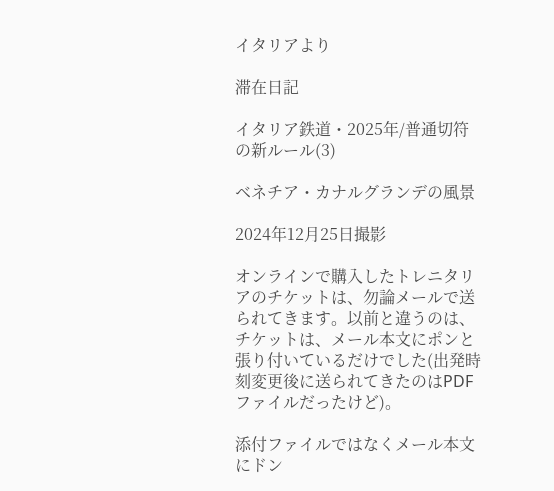イタリアより

滞在日記

イタリア鉄道・2025年/普通切符の新ルール(3)

ベネチア・カナルグランデの風景

2024年12月25日撮影

オンラインで購入したトレニタリアのチケットは、勿論メールで送られてきます。以前と違うのは、チケットは、メール本文にポンと張り付いているだけでした(出発時刻変更後に送られてきたのはPDFファイルだったけど)。

添付ファイルではなくメール本文にドン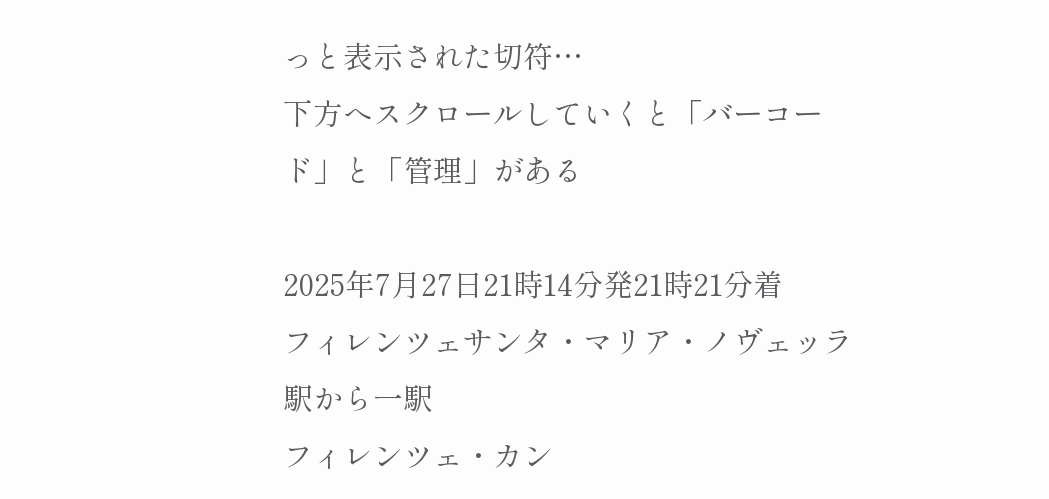っと表示された切符…
下方へスクロールしていくと「バーコード」と「管理」がある

2025年7月27日21時14分発21時21分着
フィレンツェサンタ・マリア・ノヴェッラ駅から一駅
フィレンツェ・カン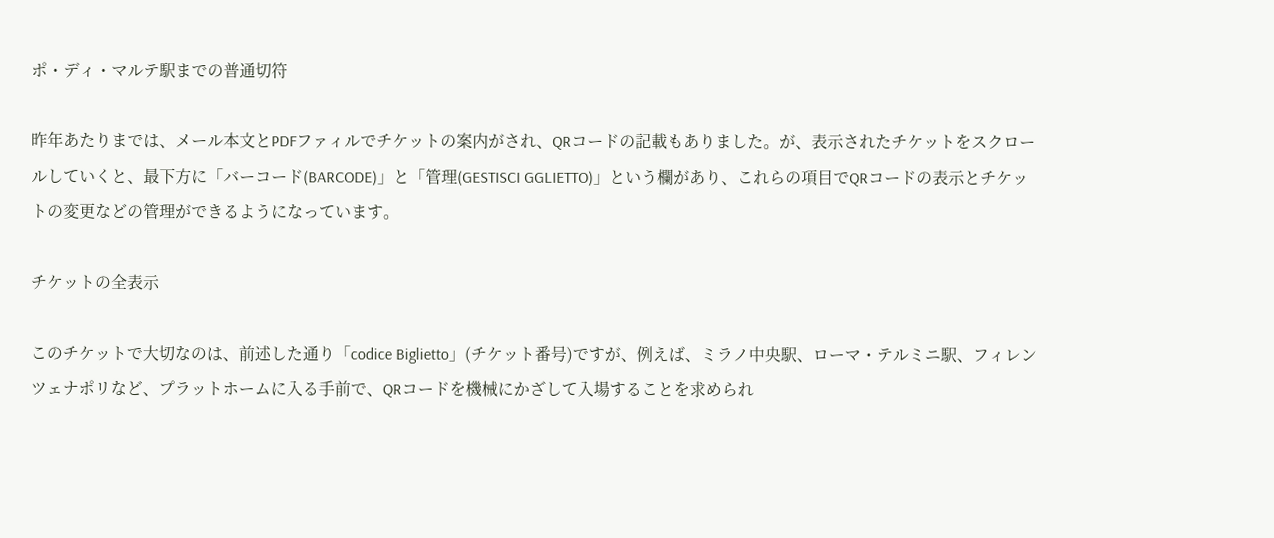ポ・ディ・マルテ駅までの普通切符

昨年あたりまでは、メール本文とPDFファィルでチケットの案内がされ、QRコードの記載もありました。が、表示されたチケットをスクロールしていくと、最下方に「バーコード(BARCODE)」と「管理(GESTISCI GGLIETTO)」という欄があり、これらの項目でQRコードの表示とチケットの変更などの管理ができるようになっています。

チケットの全表示

このチケットで大切なのは、前述した通り「codice Biglietto」(チケット番号)ですが、例えば、ミラノ中央駅、ローマ・テルミニ駅、フィレンツェナポリなど、プラットホームに入る手前で、QRコードを機械にかざして入場することを求められ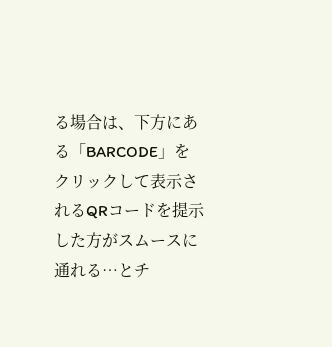る場合は、下方にある「BARCODE」をクリックして表示されるQRコードを提示した方がスムースに通れる…とチ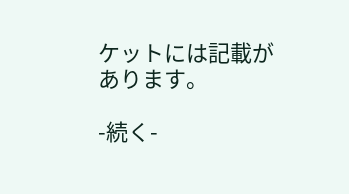ケットには記載があります。

-続く-